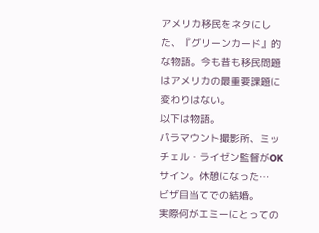アメリカ移民をネタにした、『グリーンカード』的な物語。今も昔も移民問題はアメリカの最重要課題に変わりはない。
以下は物語。
パラマウント撮影所、ミッチェル・ライゼン監督がOKサイン。休憩になった…
ビザ目当てでの結婚。
実際何がエミーにとっての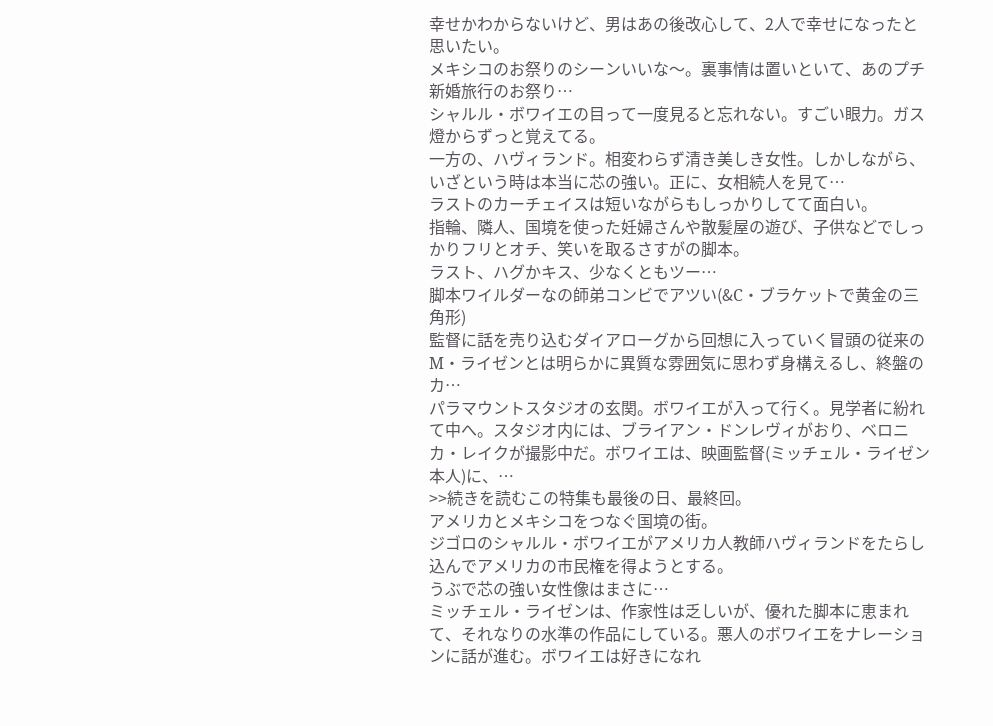幸せかわからないけど、男はあの後改心して、2人で幸せになったと思いたい。
メキシコのお祭りのシーンいいな〜。裏事情は置いといて、あのプチ新婚旅行のお祭り…
シャルル・ボワイエの目って一度見ると忘れない。すごい眼力。ガス燈からずっと覚えてる。
一方の、ハヴィランド。相変わらず清き美しき女性。しかしながら、いざという時は本当に芯の強い。正に、女相続人を見て…
ラストのカーチェイスは短いながらもしっかりしてて面白い。
指輪、隣人、国境を使った妊婦さんや散髪屋の遊び、子供などでしっかりフリとオチ、笑いを取るさすがの脚本。
ラスト、ハグかキス、少なくともツー…
脚本ワイルダーなの師弟コンビでアツい(&C・ブラケットで黄金の三角形)
監督に話を売り込むダイアローグから回想に入っていく冒頭の従来のM・ライゼンとは明らかに異質な雰囲気に思わず身構えるし、終盤のカ…
パラマウントスタジオの玄関。ボワイエが入って行く。見学者に紛れて中へ。スタジオ内には、ブライアン・ドンレヴィがおり、ベロニカ・レイクが撮影中だ。ボワイエは、映画監督(ミッチェル・ライゼン本人)に、…
>>続きを読むこの特集も最後の日、最終回。
アメリカとメキシコをつなぐ国境の街。
ジゴロのシャルル・ボワイエがアメリカ人教師ハヴィランドをたらし込んでアメリカの市民権を得ようとする。
うぶで芯の強い女性像はまさに…
ミッチェル・ライゼンは、作家性は乏しいが、優れた脚本に恵まれて、それなりの水準の作品にしている。悪人のボワイエをナレーションに話が進む。ボワイエは好きになれ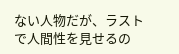ない人物だが、ラストで人間性を見せるの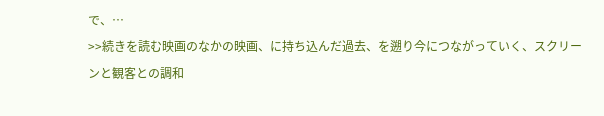で、…
>>続きを読む映画のなかの映画、に持ち込んだ過去、を遡り今につながっていく、スクリーンと観客との調和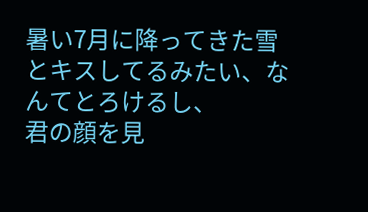暑い7月に降ってきた雪とキスしてるみたい、なんてとろけるし、
君の顔を見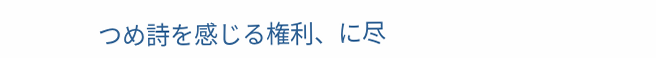つめ詩を感じる権利、に尽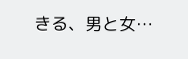きる、男と女…